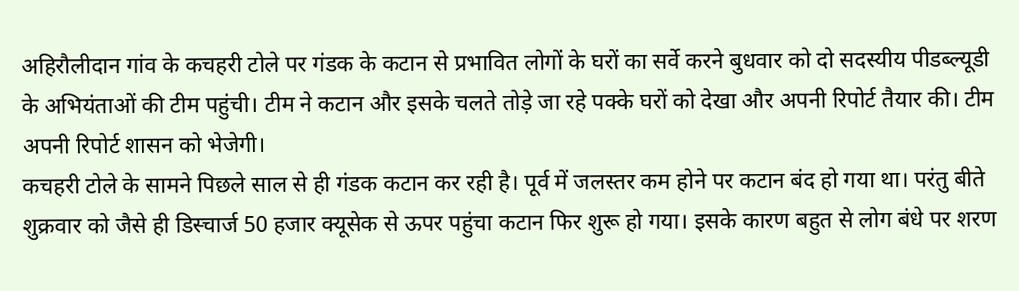अहिरौलीदान गांव के कचहरी टोले पर गंडक के कटान से प्रभावित लोगों के घरों का सर्वे करने बुधवार को दो सदस्यीय पीडब्ल्यूडी के अभियंताओं की टीम पहुंची। टीम ने कटान और इसके चलते तोड़े जा रहे पक्के घरों को देखा और अपनी रिपोर्ट तैयार की। टीम अपनी रिपोर्ट शासन को भेजेगी।
कचहरी टोले के सामने पिछले साल से ही गंडक कटान कर रही है। पूर्व में जलस्तर कम होने पर कटान बंद हो गया था। परंतु बीते शुक्रवार को जैसे ही डिस्चार्ज 50 हजार क्यूसेक से ऊपर पहुंचा कटान फिर शुरू हो गया। इसके कारण बहुत से लोग बंधे पर शरण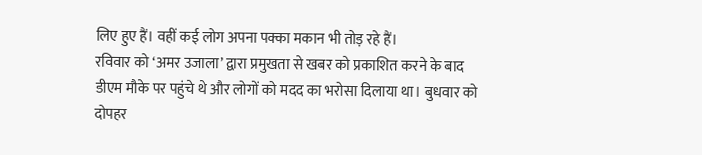लिए हुए हैं। वहीं कई लोग अपना पक्का मकान भी तोड़ रहे हैं।
रविवार को ‘अमर उजाला’ द्वारा प्रमुखता से खबर को प्रकाशित करने के बाद डीएम मौके पर पहुंचे थे और लोगों को मदद का भरोसा दिलाया था। बुधवार को दोपहर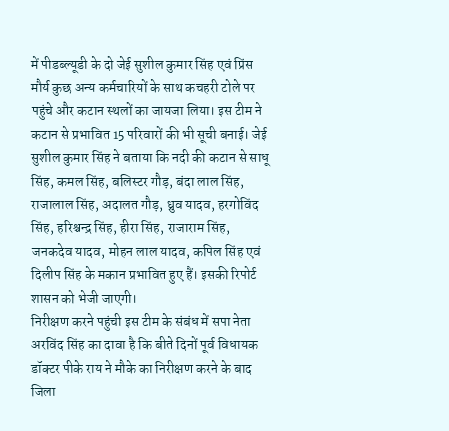में पीडब्ल्यूडी के दो जेई सुशील कुमार सिंह एवं प्रिंस मौर्य कुछ अन्य कर्मचारियों के साथ कचहरी टोले पर पहुंचे और कटान स्थलों का जायजा लिया। इस टीम ने कटान से प्रभावित 15 परिवारों की भी सूची बनाई। जेई सुशील कुमार सिंह ने बताया कि नदी की कटान से साधू सिंह, कमल सिंह, बलिस्टर गौड़, बंदा लाल सिंह, राजालाल सिंह, अदालत गौड़, ध्रुव यादव, हरगोविंद सिंह, हरिश्चन्द्र सिंह, हीरा सिंह, राजाराम सिंह, जनकदेव यादव, मोहन लाल यादव, कपिल सिंह एवं दिलीप सिंह के मकान प्रभावित हुए हैं। इसकी रिपोर्ट शासन को भेजी जाएगी।
निरीक्षण करने पहुंची इस टीम के संबंध में सपा नेता अरविंद सिंह का दावा है कि बीते दिनों पूर्व विधायक डॉक्टर पीके राय ने मौके का निरीक्षण करने के बाद जिला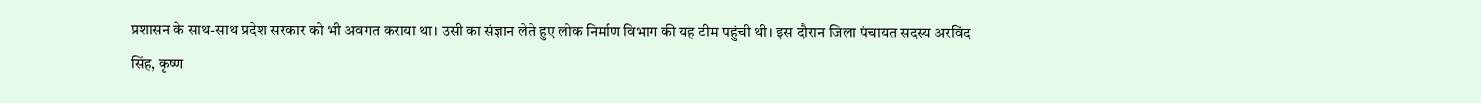प्रशासन के साथ-साथ प्रदेश सरकार को भी अवगत कराया था। उसी का संज्ञान लेते हुए लोक निर्माण विभाग की यह टीम पहुंची थी। इस दौरान जिला पंचायत सदस्य अरविंद सिंह, कृष्ण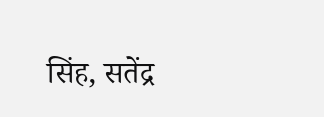सिंह, सतेंद्र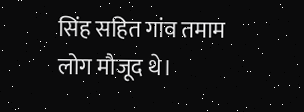सिंह सहित गांव तमाम लोग मौजूद थे।